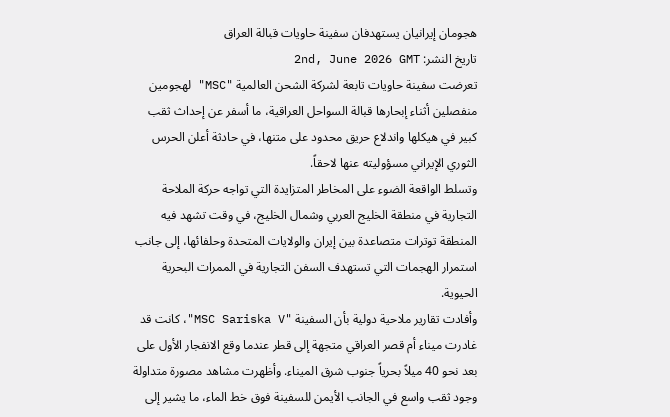هجومان إيرانيان يستهدفان سفينة حاويات قبالة العراق
تاريخ النشر: 2nd, June 2026 GMT
تعرضت سفينة حاويات تابعة لشركة الشحن العالمية "MSC" لهجومين منفصلين أثناء إبحارها قبالة السواحل العراقية، ما أسفر عن إحداث ثقب كبير في هيكلها واندلاع حريق محدود على متنها، في حادثة أعلن الحرس الثوري الإيراني مسؤوليته عنها لاحقاً.
وتسلط الواقعة الضوء على المخاطر المتزايدة التي تواجه حركة الملاحة التجارية في منطقة الخليج العربي وشمال الخليج، في وقت تشهد فيه المنطقة توترات متصاعدة بين إيران والولايات المتحدة وحلفائها، إلى جانب استمرار الهجمات التي تستهدف السفن التجارية في الممرات البحرية الحيوية.
وأفادت تقارير ملاحية دولية بأن السفينة "MSC Sariska V"، كانت قد غادرت ميناء أم قصر العراقي متجهة إلى قطر عندما وقع الانفجار الأول على بعد نحو 40 ميلاً بحرياً جنوب شرق الميناء. وأظهرت مشاهد مصورة متداولة وجود ثقب واسع في الجانب الأيمن للسفينة فوق خط الماء، ما يشير إلى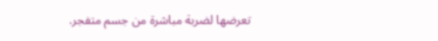تعرضها لضربة مباشرة من جسم متفجر.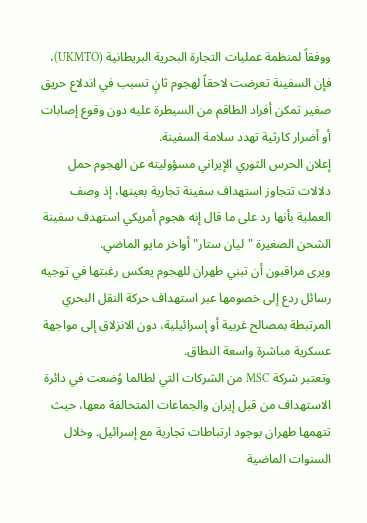ووفقاً لمنظمة عمليات التجارة البحرية البريطانية (UKMTO)، فإن السفينة تعرضت لاحقاً لهجوم ثانٍ تسبب في اندلاع حريق صغير تمكن أفراد الطاقم من السيطرة عليه دون وقوع إصابات أو أضرار كارثية تهدد سلامة السفينة.
إعلان الحرس الثوري الإيراني مسؤوليته عن الهجوم حمل دلالات تتجاوز استهداف سفينة تجارية بعينها، إذ وصف العملية بأنها رد على ما قال إنه هجوم أمريكي استهدف سفينة الشحن الصغيرة "ليان ستار" أواخر مايو الماضي.
ويرى مراقبون أن تبني طهران للهجوم يعكس رغبتها في توجيه رسائل ردع إلى خصومها عبر استهداف حركة النقل البحري المرتبطة بمصالح غربية أو إسرائيلية، دون الانزلاق إلى مواجهة عسكرية مباشرة واسعة النطاق.
وتعتبر شركة MSC من الشركات التي لطالما وُضعت في دائرة الاستهداف من قبل إيران والجماعات المتحالفة معها، حيث تتهمها طهران بوجود ارتباطات تجارية مع إسرائيل. وخلال السنوات الماضية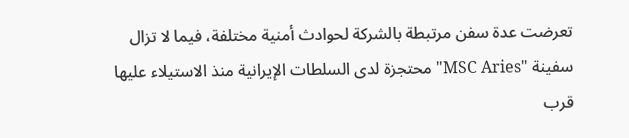تعرضت عدة سفن مرتبطة بالشركة لحوادث أمنية مختلفة، فيما لا تزال سفينة "MSC Aries" محتجزة لدى السلطات الإيرانية منذ الاستيلاء عليها قرب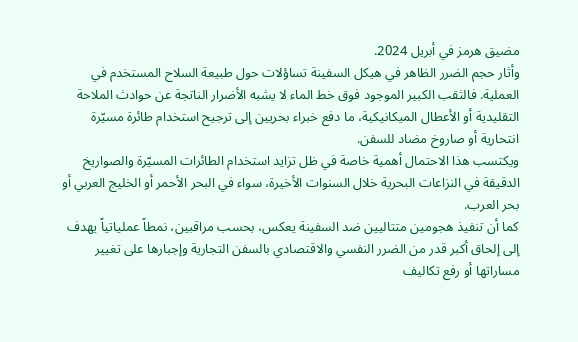مضيق هرمز في أبريل 2024.
وأثار حجم الضرر الظاهر في هيكل السفينة تساؤلات حول طبيعة السلاح المستخدم في العملية. فالثقب الكبير الموجود فوق خط الماء لا يشبه الأضرار الناتجة عن حوادث الملاحة التقليدية أو الأعطال الميكانيكية، ما دفع خبراء بحريين إلى ترجيح استخدام طائرة مسيّرة انتحارية أو صاروخ مضاد للسفن.
ويكتسب هذا الاحتمال أهمية خاصة في ظل تزايد استخدام الطائرات المسيّرة والصواريخ الدقيقة في النزاعات البحرية خلال السنوات الأخيرة، سواء في البحر الأحمر أو الخليج العربي أو بحر العرب.
كما أن تنفيذ هجومين متتاليين ضد السفينة يعكس، بحسب مراقبين، نمطاً عملياتياً يهدف إلى إلحاق أكبر قدر من الضرر النفسي والاقتصادي بالسفن التجارية وإجبارها على تغيير مساراتها أو رفع تكاليف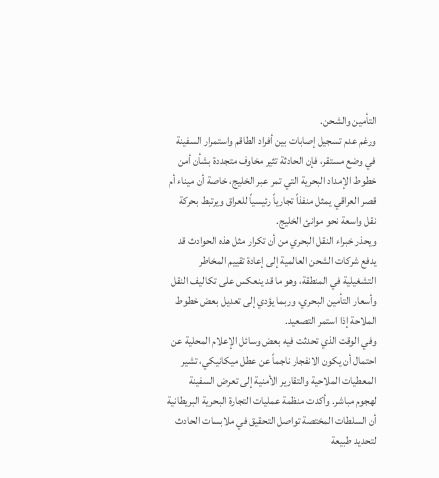التأمين والشحن.
ورغم عدم تسجيل إصابات بين أفراد الطاقم واستمرار السفينة في وضع مستقر، فإن الحادثة تثير مخاوف متجددة بشأن أمن خطوط الإمداد البحرية التي تمر عبر الخليج، خاصة أن ميناء أم قصر العراقي يمثل منفذاً تجارياً رئيسياً للعراق ويرتبط بحركة نقل واسعة نحو موانئ الخليج.
ويحذر خبراء النقل البحري من أن تكرار مثل هذه الحوادث قد يدفع شركات الشحن العالمية إلى إعادة تقييم المخاطر التشغيلية في المنطقة، وهو ما قد ينعكس على تكاليف النقل وأسعار التأمين البحري، وربما يؤدي إلى تعديل بعض خطوط الملاحة إذا استمر التصعيد.
وفي الوقت الذي تحدثت فيه بعض وسائل الإعلام المحلية عن احتمال أن يكون الانفجار ناجماً عن عطل ميكانيكي، تشير المعطيات الملاحية والتقارير الأمنية إلى تعرض السفينة لهجوم مباشر. وأكدت منظمة عمليات التجارة البحرية البريطانية أن السلطات المختصة تواصل التحقيق في ملابسات الحادث لتحديد طبيعة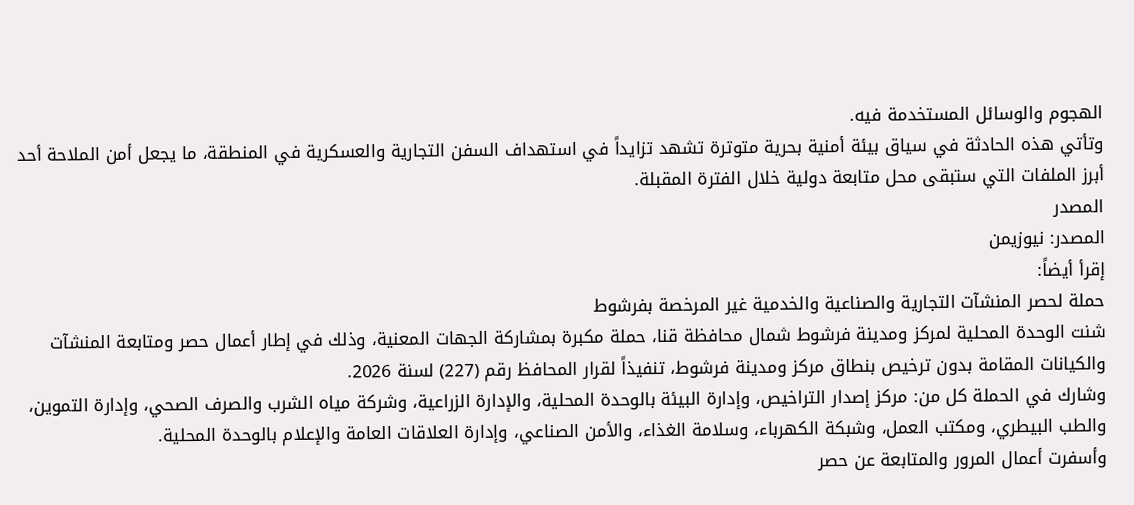الهجوم والوسائل المستخدمة فيه.
وتأتي هذه الحادثة في سياق بيئة أمنية بحرية متوترة تشهد تزايداً في استهداف السفن التجارية والعسكرية في المنطقة، ما يجعل أمن الملاحة أحد أبرز الملفات التي ستبقى محل متابعة دولية خلال الفترة المقبلة.
المصدر
المصدر: نيوزيمن
إقرأ أيضاً:
حملة لحصر المنشآت التجارية والصناعية والخدمية غير المرخصة بفرشوط
شنت الوحدة المحلية لمركز ومدينة فرشوط شمال محافظة قنا، حملة مكبرة بمشاركة الجهات المعنية، وذلك في إطار أعمال حصر ومتابعة المنشآت والكيانات المقامة بدون ترخيص بنطاق مركز ومدينة فرشوط، تنفيذاً لقرار المحافظ رقم (227) لسنة 2026.
وشارك في الحملة كل من: مركز إصدار التراخيص، وإدارة البيئة بالوحدة المحلية، والإدارة الزراعية، وشركة مياه الشرب والصرف الصحي، وإدارة التموين، والطب البيطري، ومكتب العمل، وشبكة الكهرباء، وسلامة الغذاء، والأمن الصناعي، وإدارة العلاقات العامة والإعلام بالوحدة المحلية.
وأسفرت أعمال المرور والمتابعة عن حصر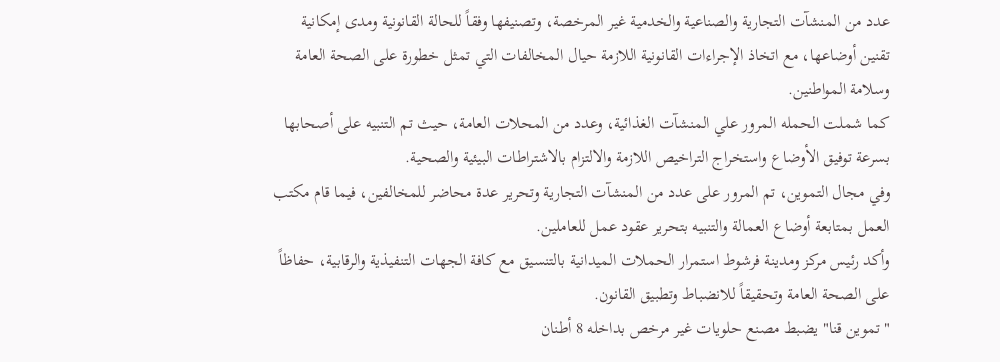عدد من المنشآت التجارية والصناعية والخدمية غير المرخصة، وتصنيفها وفقاً للحالة القانونية ومدى إمكانية تقنين أوضاعها، مع اتخاذ الإجراءات القانونية اللازمة حيال المخالفات التي تمثل خطورة على الصحة العامة وسلامة المواطنين.
كما شملت الحمله المرور علي المنشآت الغذائية، وعدد من المحلات العامة، حيث تم التنبيه على أصحابها بسرعة توفيق الأوضاع واستخراج التراخيص اللازمة والالتزام بالاشتراطات البيئية والصحية.
وفي مجال التموين، تم المرور على عدد من المنشآت التجارية وتحرير عدة محاضر للمخالفين، فيما قام مكتب العمل بمتابعة أوضاع العمالة والتنبيه بتحرير عقود عمل للعاملين.
وأكد رئيس مركز ومدينة فرشوط استمرار الحملات الميدانية بالتنسيق مع كافة الجهات التنفيذية والرقابية، حفاظاً على الصحة العامة وتحقيقاً للانضباط وتطبيق القانون.
"تموين قنا" يضبط مصنع حلويات غير مرخص بداخله 8 أطنان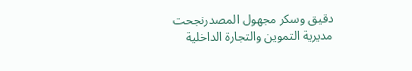دقيق وسكر مجهول المصدرنجحت مديرية التموين والتجارة الداخلية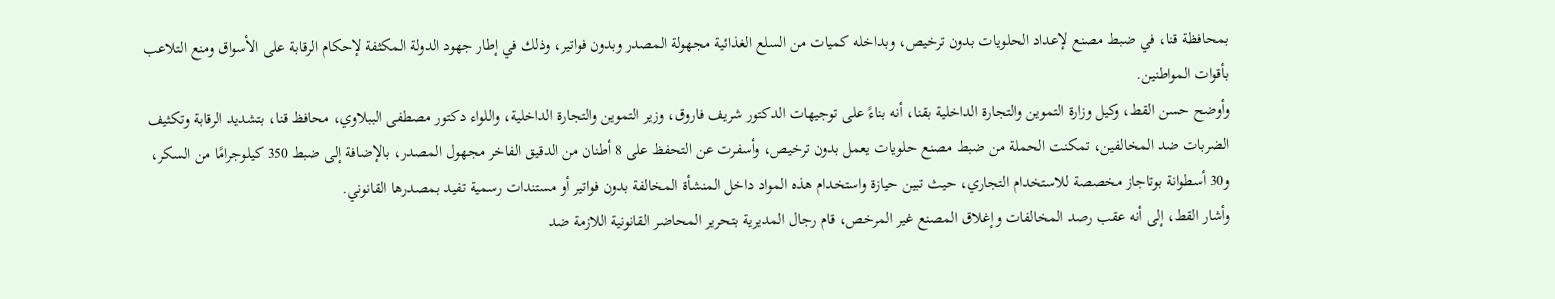بمحافظة قنا، في ضبط مصنع لإعداد الحلويات بدون ترخيص، وبداخله كميات من السلع الغذائية مجهولة المصدر وبدون فواتير، وذلك في إطار جهود الدولة المكثفة لإحكام الرقابة على الأسواق ومنع التلاعب بأقوات المواطنين.
وأوضح حسن القط، وكيل وزارة التموين والتجارة الداخلية بقنا، أنه بناءً على توجيهات الدكتور شريف فاروق، وزير التموين والتجارة الداخلية، واللواء دكتور مصطفى الببلاوي، محافظ قنا، بتشديد الرقابة وتكثيف الضربات ضد المخالفين، تمكنت الحملة من ضبط مصنع حلويات يعمل بدون ترخيص، وأسفرت عن التحفظ على 8 أطنان من الدقيق الفاخر مجهول المصدر، بالإضافة إلى ضبط 350 كيلوجرامًا من السكر، و30 أسطوانة بوتاجاز مخصصة للاستخدام التجاري، حيث تبين حيازة واستخدام هذه المواد داخل المنشأة المخالفة بدون فواتير أو مستندات رسمية تفيد بمصدرها القانوني.
وأشار القط، إلى أنه عقب رصد المخالفات وإغلاق المصنع غير المرخص، قام رجال المديرية بتحرير المحاضر القانونية اللازمة ضد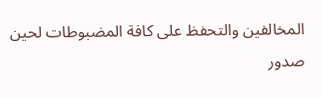المخالفين والتحفظ على كافة المضبوطات لحين صدور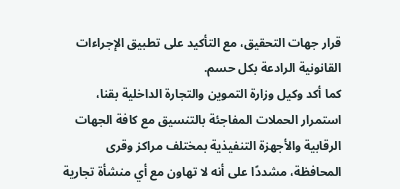قرار جهات التحقيق، مع التأكيد على تطبيق الإجراءات القانونية الرادعة بكل حسم.
كما أكد وكيل وزارة التموين والتجارة الداخلية بقنا، استمرار الحملات المفاجئة بالتنسيق مع كافة الجهات الرقابية والأجهزة التنفيذية بمختلف مراكز وقرى المحافظة، مشددًا على أنه لا تهاون مع أي منشأة تجارية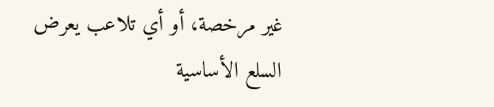غير مرخصة، أو أي تلاعب يعرض السلع الأساسية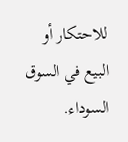للاحتكار أو البيع في السوق السوداء.